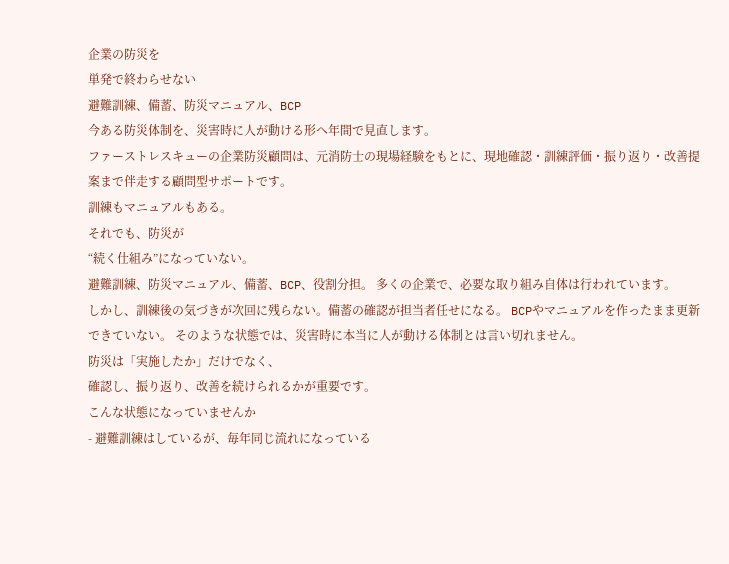企業の防災を
単発で終わらせない
避難訓練、備蓄、防災マニュアル、BCP
今ある防災体制を、災害時に人が動ける形へ年間で見直します。
ファーストレスキューの企業防災顧問は、元消防士の現場経験をもとに、現地確認・訓練評価・振り返り・改善提案まで伴走する顧問型サポートです。
訓練もマニュアルもある。
それでも、防災が
“続く仕組み”になっていない。
避難訓練、防災マニュアル、備蓄、BCP、役割分担。 多くの企業で、必要な取り組み自体は行われています。
しかし、訓練後の気づきが次回に残らない。備蓄の確認が担当者任せになる。 BCPやマニュアルを作ったまま更新できていない。 そのような状態では、災害時に本当に人が動ける体制とは言い切れません。
防災は「実施したか」だけでなく、
確認し、振り返り、改善を続けられるかが重要です。
こんな状態になっていませんか
- 避難訓練はしているが、毎年同じ流れになっている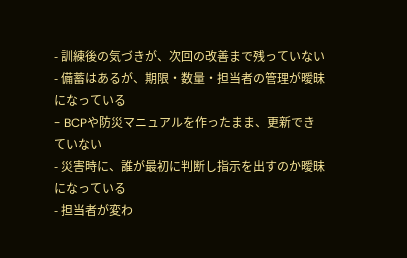- 訓練後の気づきが、次回の改善まで残っていない
- 備蓄はあるが、期限・数量・担当者の管理が曖昧になっている
- BCPや防災マニュアルを作ったまま、更新できていない
- 災害時に、誰が最初に判断し指示を出すのか曖昧になっている
- 担当者が変わ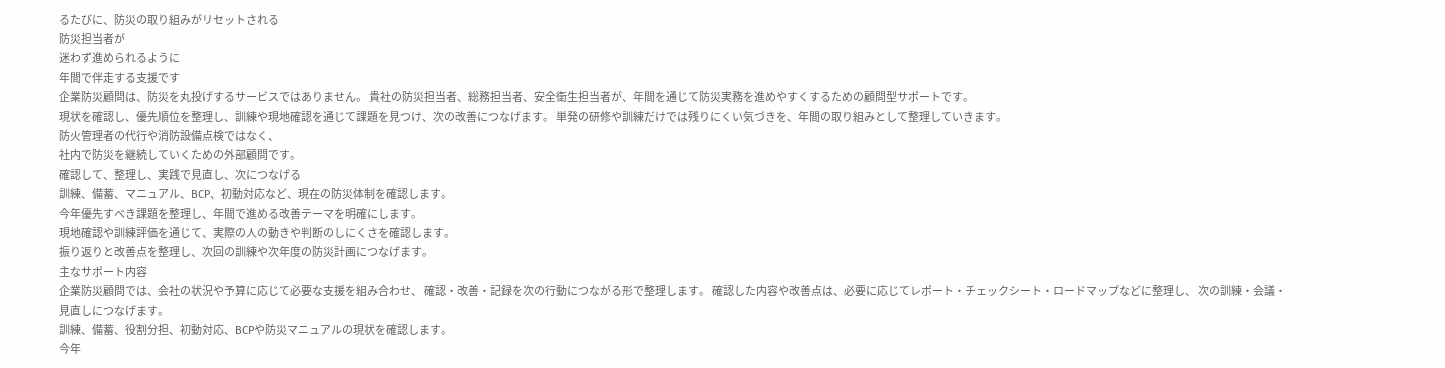るたびに、防災の取り組みがリセットされる
防災担当者が
迷わず進められるように
年間で伴走する支援です
企業防災顧問は、防災を丸投げするサービスではありません。 貴社の防災担当者、総務担当者、安全衛生担当者が、年間を通じて防災実務を進めやすくするための顧問型サポートです。
現状を確認し、優先順位を整理し、訓練や現地確認を通じて課題を見つけ、次の改善につなげます。 単発の研修や訓練だけでは残りにくい気づきを、年間の取り組みとして整理していきます。
防火管理者の代行や消防設備点検ではなく、
社内で防災を継続していくための外部顧問です。
確認して、整理し、実践で見直し、次につなげる
訓練、備蓄、マニュアル、BCP、初動対応など、現在の防災体制を確認します。
今年優先すべき課題を整理し、年間で進める改善テーマを明確にします。
現地確認や訓練評価を通じて、実際の人の動きや判断のしにくさを確認します。
振り返りと改善点を整理し、次回の訓練や次年度の防災計画につなげます。
主なサポート内容
企業防災顧問では、会社の状況や予算に応じて必要な支援を組み合わせ、 確認・改善・記録を次の行動につながる形で整理します。 確認した内容や改善点は、必要に応じてレポート・チェックシート・ロードマップなどに整理し、 次の訓練・会議・見直しにつなげます。
訓練、備蓄、役割分担、初動対応、BCPや防災マニュアルの現状を確認します。
今年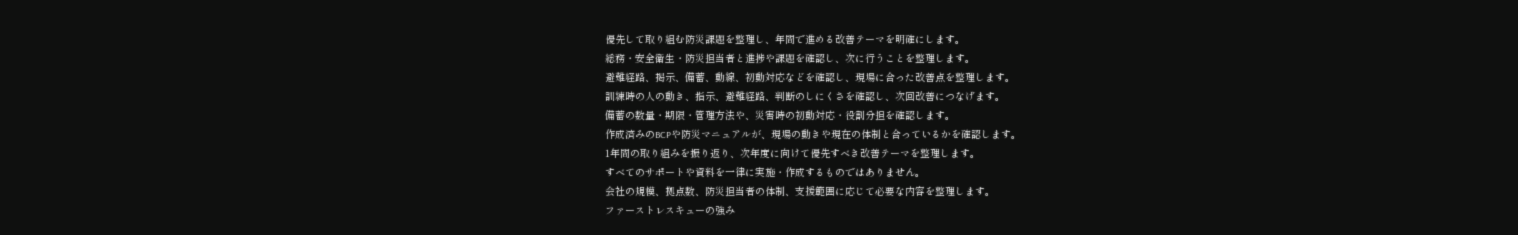優先して取り組む防災課題を整理し、年間で進める改善テーマを明確にします。
総務・安全衛生・防災担当者と進捗や課題を確認し、次に行うことを整理します。
避難経路、掲示、備蓄、動線、初動対応などを確認し、現場に合った改善点を整理します。
訓練時の人の動き、指示、避難経路、判断のしにくさを確認し、次回改善につなげます。
備蓄の数量・期限・管理方法や、災害時の初動対応・役割分担を確認します。
作成済みのBCPや防災マニュアルが、現場の動きや現在の体制と合っているかを確認します。
1年間の取り組みを振り返り、次年度に向けて優先すべき改善テーマを整理します。
すべてのサポートや資料を一律に実施・作成するものではありません。
会社の規模、拠点数、防災担当者の体制、支援範囲に応じて必要な内容を整理します。
ファーストレスキューの強み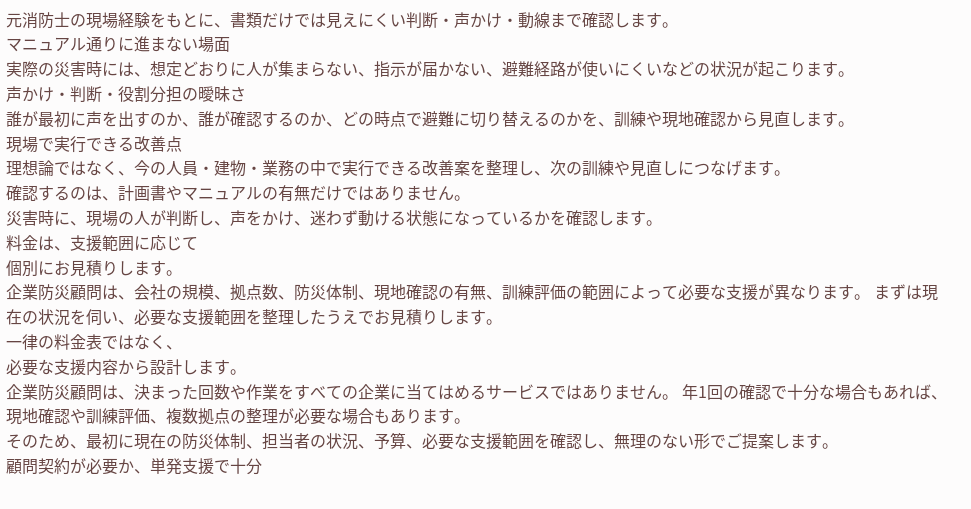元消防士の現場経験をもとに、書類だけでは見えにくい判断・声かけ・動線まで確認します。
マニュアル通りに進まない場面
実際の災害時には、想定どおりに人が集まらない、指示が届かない、避難経路が使いにくいなどの状況が起こります。
声かけ・判断・役割分担の曖昧さ
誰が最初に声を出すのか、誰が確認するのか、どの時点で避難に切り替えるのかを、訓練や現地確認から見直します。
現場で実行できる改善点
理想論ではなく、今の人員・建物・業務の中で実行できる改善案を整理し、次の訓練や見直しにつなげます。
確認するのは、計画書やマニュアルの有無だけではありません。
災害時に、現場の人が判断し、声をかけ、迷わず動ける状態になっているかを確認します。
料金は、支援範囲に応じて
個別にお見積りします。
企業防災顧問は、会社の規模、拠点数、防災体制、現地確認の有無、訓練評価の範囲によって必要な支援が異なります。 まずは現在の状況を伺い、必要な支援範囲を整理したうえでお見積りします。
一律の料金表ではなく、
必要な支援内容から設計します。
企業防災顧問は、決まった回数や作業をすべての企業に当てはめるサービスではありません。 年1回の確認で十分な場合もあれば、現地確認や訓練評価、複数拠点の整理が必要な場合もあります。
そのため、最初に現在の防災体制、担当者の状況、予算、必要な支援範囲を確認し、無理のない形でご提案します。
顧問契約が必要か、単発支援で十分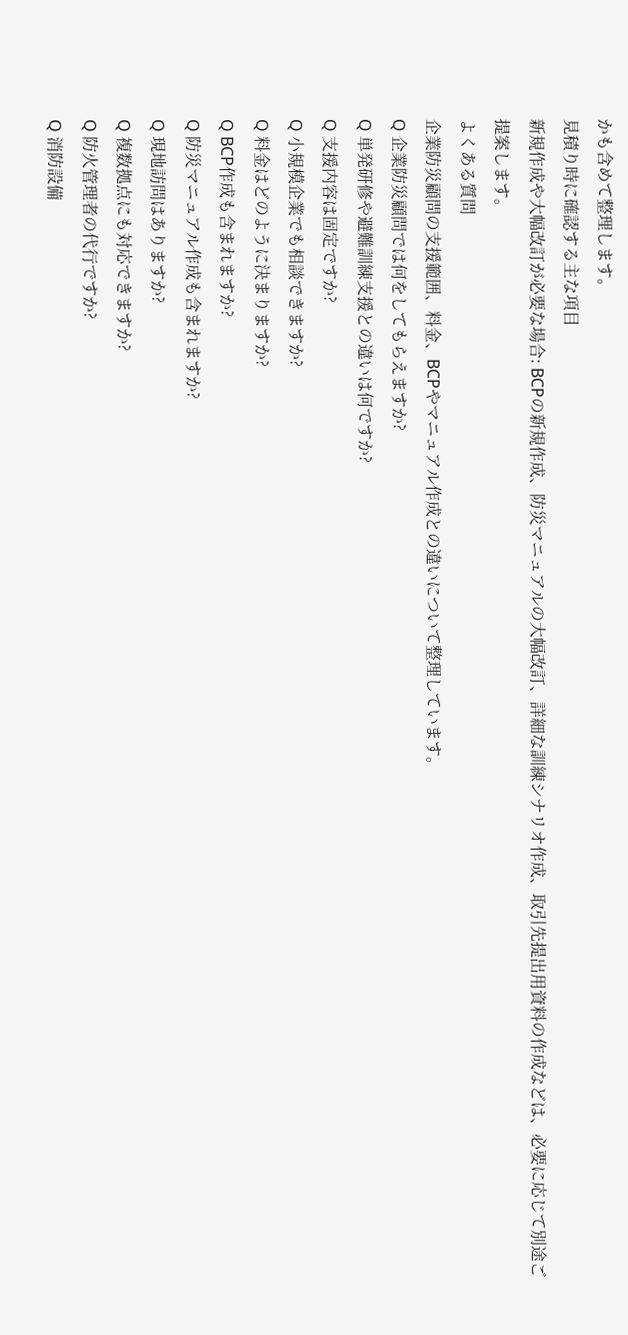かも含めて整理します。
見積り時に確認する主な項目
新規作成や大幅改訂が必要な場合: BCPの新規作成、防災マニュアルの大幅改訂、詳細な訓練シナリオ作成、取引先提出用資料の作成などは、必要に応じて別途ご提案します。
よくある質問
企業防災顧問の支援範囲、料金、BCPやマニュアル作成との違いについて整理しています。
Q 企業防災顧問では何をしてもらえますか?
Q 単発研修や避難訓練支援との違いは何ですか?
Q 支援内容は固定ですか?
Q 小規模企業でも相談できますか?
Q 料金はどのように決まりますか?
Q BCP作成も含まれますか?
Q 防災マニュアル作成も含まれますか?
Q 現地訪問はありますか?
Q 複数拠点にも対応できますか?
Q 防火管理者の代行ですか?
Q 消防設備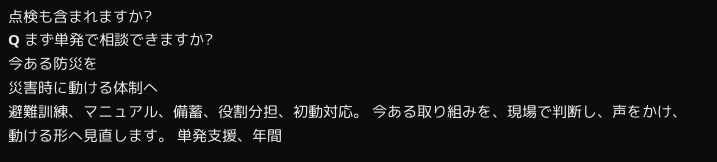点検も含まれますか?
Q まず単発で相談できますか?
今ある防災を
災害時に動ける体制へ
避難訓練、マニュアル、備蓄、役割分担、初動対応。 今ある取り組みを、現場で判断し、声をかけ、動ける形へ見直します。 単発支援、年間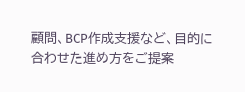顧問、BCP作成支援など、目的に合わせた進め方をご提案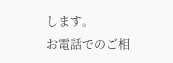します。
お電話でのご相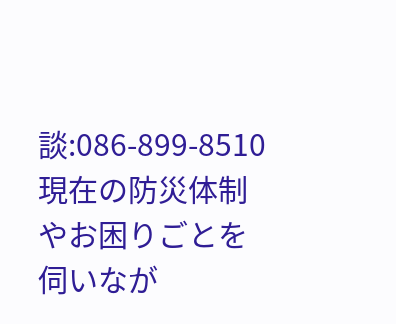談:086-899-8510
現在の防災体制やお困りごとを伺いなが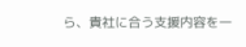ら、貴社に合う支援内容を一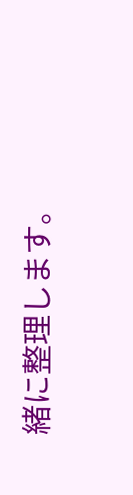緒に整理します。